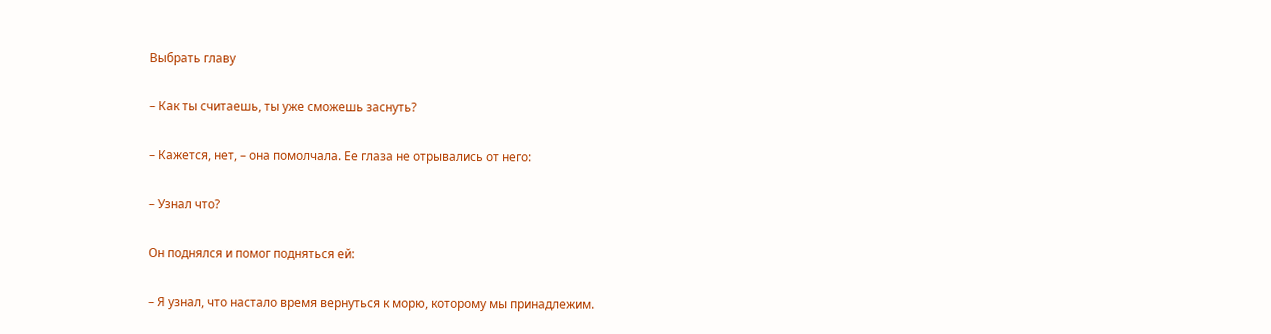Выбрать главу

– Как ты считаешь, ты уже сможешь заснуть?

– Кажется, нет, – она помолчала. Ее глаза не отрывались от него:

– Узнал что?

Он поднялся и помог подняться ей:

– Я узнал, что настало время вернуться к морю, которому мы принадлежим.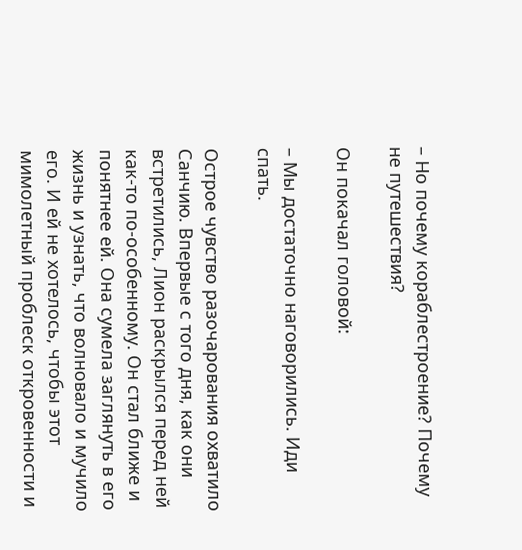– Но почему кораблестроение? Почему не путешествия?

Он покачал головой:

– Мы достаточно наговорились. Иди спать.

Острое чувство разочарования охватило Санчию. Впервые с того дня, как они встретились, Лион раскрылся перед ней как-то по-особенному. Он стал ближе и понятнее ей. Она сумела заглянуть в его жизнь и узнать, что волновало и мучило его. И ей не хотелось, чтобы этот мимолетный проблеск откровенности и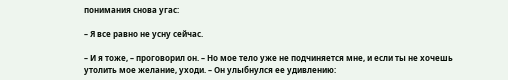понимания снова угас:

– Я все равно не усну сейчас.

– И я тоже, – проговорил он. – Но мое тело уже не подчиняется мне, и если ты не хочешь утолить мое желание, уходи. – Он улыбнулся ее удивлению: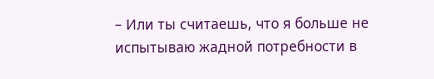– Или ты считаешь, что я больше не испытываю жадной потребности в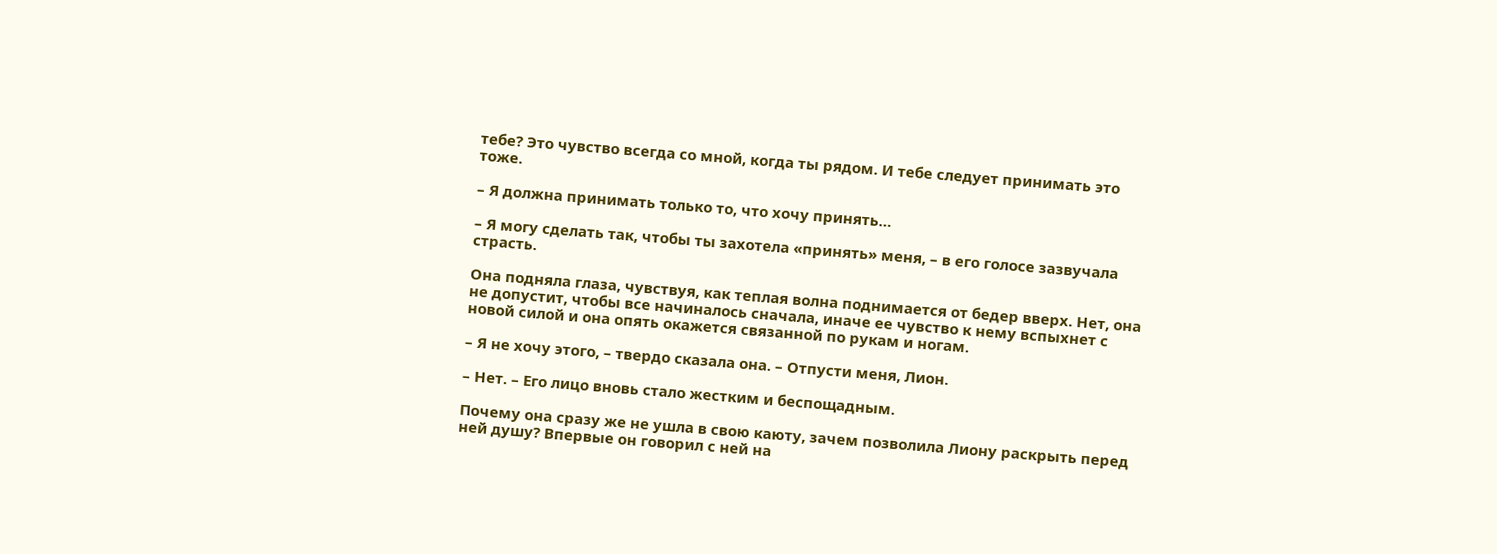тебе? Это чувство всегда со мной, когда ты рядом. И тебе следует принимать это тоже.

– Я должна принимать только то, что хочу принять…

– Я могу сделать так, чтобы ты захотела «принять» меня, – в его голосе зазвучала страсть.

Она подняла глаза, чувствуя, как теплая волна поднимается от бедер вверх. Нет, она не допустит, чтобы все начиналось сначала, иначе ее чувство к нему вспыхнет с новой силой и она опять окажется связанной по рукам и ногам.

– Я не хочу этого, – твердо сказала она. – Отпусти меня, Лион.

– Нет. – Его лицо вновь стало жестким и беспощадным.

Почему она сразу же не ушла в свою каюту, зачем позволила Лиону раскрыть перед ней душу? Впервые он говорил с ней на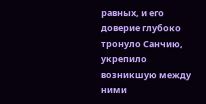равных, и его доверие глубоко тронуло Санчию, укрепило возникшую между ними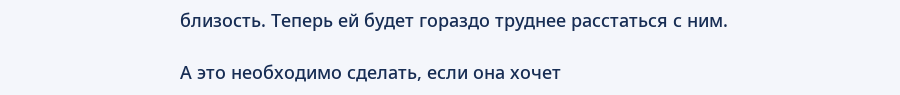близость. Теперь ей будет гораздо труднее расстаться с ним.

А это необходимо сделать, если она хочет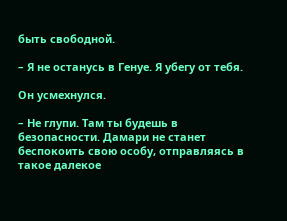быть свободной.

– Я не останусь в Генуе. Я убегу от тебя.

Он усмехнулся.

– Не глупи. Там ты будешь в безопасности. Дамари не станет беспокоить свою особу, отправляясь в такое далекое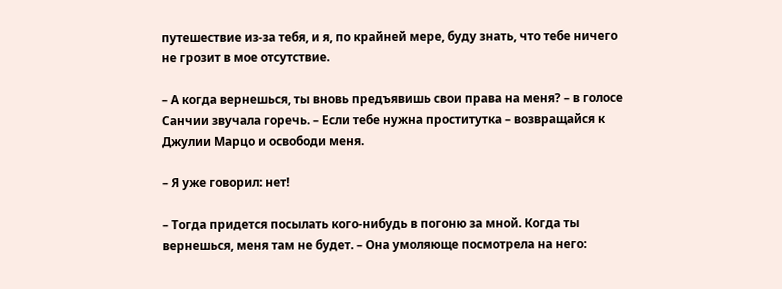путешествие из-за тебя, и я, по крайней мере, буду знать, что тебе ничего не грозит в мое отсутствие.

– А когда вернешься, ты вновь предъявишь свои права на меня? – в голосе Санчии звучала горечь. – Если тебе нужна проститутка – возвращайся к Джулии Марцо и освободи меня.

– Я уже говорил: нет!

– Тогда придется посылать кого-нибудь в погоню за мной. Когда ты вернешься, меня там не будет. – Она умоляюще посмотрела на него: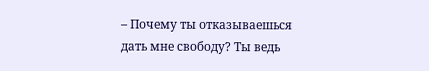– Почему ты отказываешься дать мне свободу? Ты ведь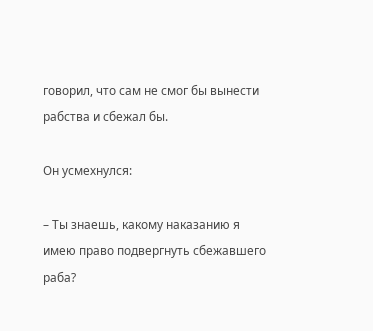говорил, что сам не смог бы вынести рабства и сбежал бы.

Он усмехнулся:

– Ты знаешь, какому наказанию я имею право подвергнуть сбежавшего раба?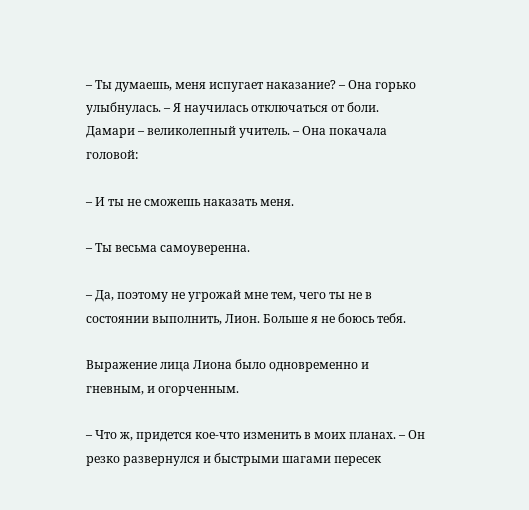– Ты думаешь, меня испугает наказание? – Она горько улыбнулась. – Я научилась отключаться от боли. Дамари – великолепный учитель. – Она покачала головой:

– И ты не сможешь наказать меня.

– Ты весьма самоуверенна.

– Да, поэтому не угрожай мне тем, чего ты не в состоянии выполнить, Лион. Больше я не боюсь тебя.

Выражение лица Лиона было одновременно и гневным, и огорченным.

– Что ж, придется кое-что изменить в моих планах. – Он резко развернулся и быстрыми шагами пересек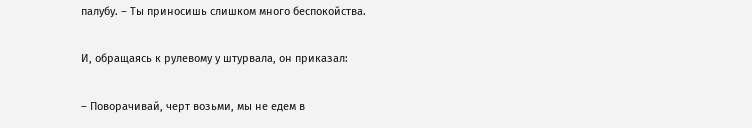палубу. – Ты приносишь слишком много беспокойства.

И, обращаясь к рулевому у штурвала, он приказал:

– Поворачивай, черт возьми, мы не едем в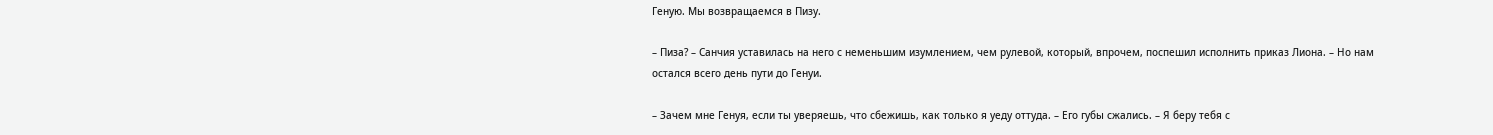Геную. Мы возвращаемся в Пизу.

– Пиза? – Санчия уставилась на него с неменьшим изумлением, чем рулевой, который, впрочем, поспешил исполнить приказ Лиона. – Но нам остался всего день пути до Генуи.

– Зачем мне Генуя, если ты уверяешь, что сбежишь, как только я уеду оттуда. – Его губы сжались. – Я беру тебя с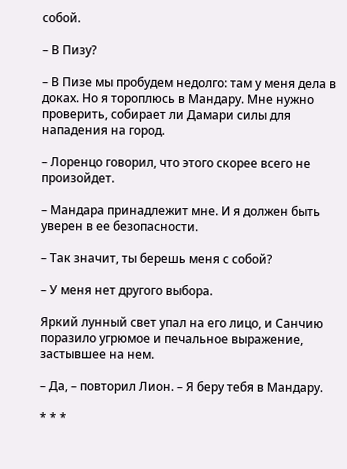собой.

– В Пизу?

– В Пизе мы пробудем недолго: там у меня дела в доках. Но я тороплюсь в Мандару. Мне нужно проверить, собирает ли Дамари силы для нападения на город.

– Лоренцо говорил, что этого скорее всего не произойдет.

– Мандара принадлежит мне. И я должен быть уверен в ее безопасности.

– Так значит, ты берешь меня с собой?

– У меня нет другого выбора.

Яркий лунный свет упал на его лицо, и Санчию поразило угрюмое и печальное выражение, застывшее на нем.

– Да, – повторил Лион. – Я беру тебя в Мандару.

* * *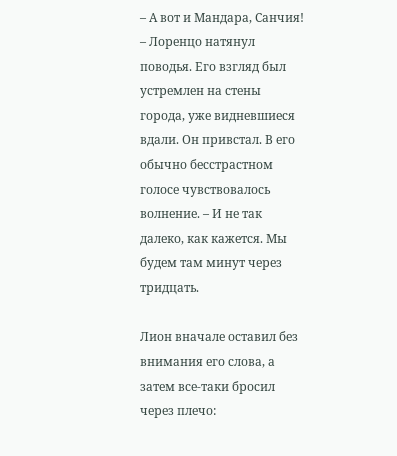– А вот и Мандара, Санчия! – Лоренцо натянул поводья. Его взгляд был устремлен на стены города, уже видневшиеся вдали. Он привстал. В его обычно бесстрастном голосе чувствовалось волнение. – И не так далеко, как кажется. Мы будем там минут через тридцать.

Лион вначале оставил без внимания его слова, а затем все-таки бросил через плечо: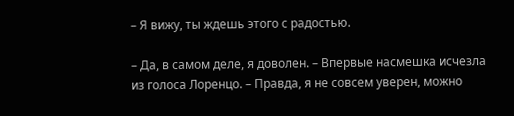– Я вижу, ты ждешь этого с радостью.

– Да, в самом деле, я доволен. – Впервые насмешка исчезла из голоса Лоренцо. – Правда, я не совсем уверен, можно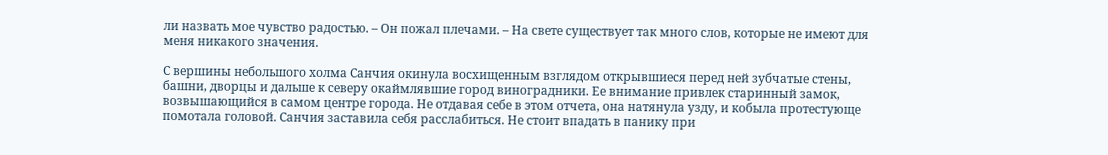ли назвать мое чувство радостью. – Он пожал плечами. – На свете существует так много слов, которые не имеют для меня никакого значения.

С вершины небольшого холма Санчия окинула восхищенным взглядом открывшиеся перед ней зубчатые стены, башни, дворцы и дальше к северу окаймлявшие город виноградники. Ее внимание привлек старинный замок, возвышающийся в самом центре города. Не отдавая себе в этом отчета, она натянула узду, и кобыла протестующе помотала головой. Санчия заставила себя расслабиться. Не стоит впадать в панику при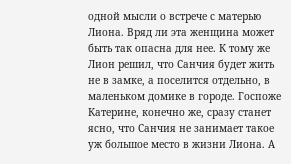одной мысли о встрече с матерью Лиона. Вряд ли эта женщина может быть так опасна для нее. К тому же Лион решил, что Санчия будет жить не в замке, а поселится отдельно, в маленьком домике в городе. Госпоже Катерине, конечно же, сразу станет ясно, что Санчия не занимает такое уж большое место в жизни Лиона. А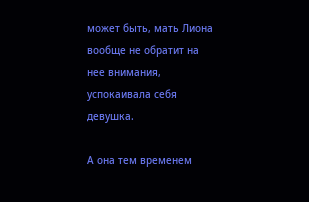может быть, мать Лиона вообще не обратит на нее внимания, успокаивала себя девушка.

А она тем временем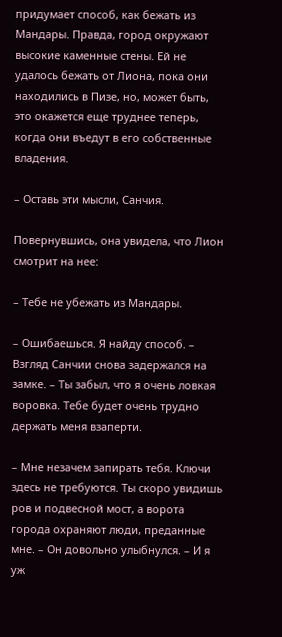придумает способ, как бежать из Мандары. Правда, город окружают высокие каменные стены. Ей не удалось бежать от Лиона, пока они находились в Пизе, но, может быть, это окажется еще труднее теперь, когда они въедут в его собственные владения.

– Оставь эти мысли, Санчия.

Повернувшись, она увидела, что Лион смотрит на нее:

– Тебе не убежать из Мандары.

– Ошибаешься. Я найду способ. – Взгляд Санчии снова задержался на замке. – Ты забыл, что я очень ловкая воровка. Тебе будет очень трудно держать меня взаперти.

– Мне незачем запирать тебя. Ключи здесь не требуются. Ты скоро увидишь ров и подвесной мост, а ворота города охраняют люди, преданные мне. – Он довольно улыбнулся. – И я уж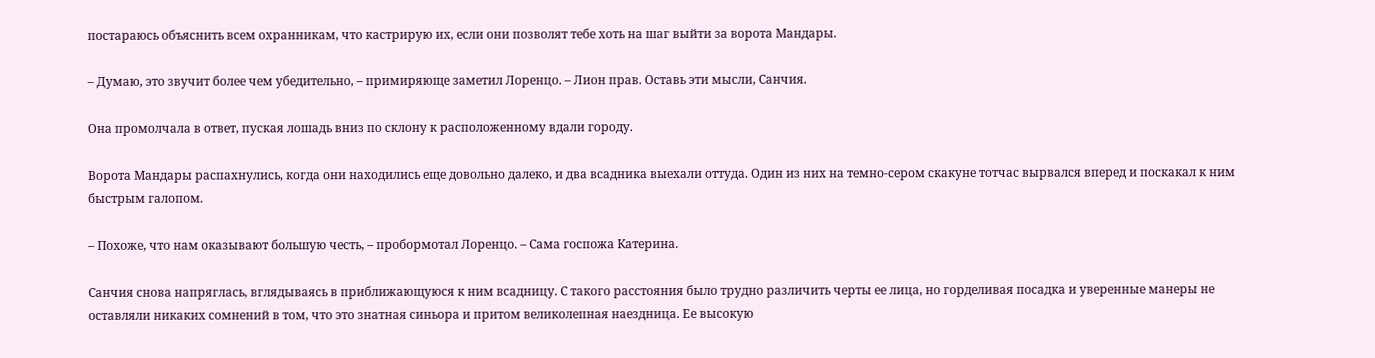постараюсь объяснить всем охранникам, что кастрирую их, если они позволят тебе хоть на шаг выйти за ворота Мандары.

– Думаю, это звучит более чем убедительно, – примиряюще заметил Лоренцо. – Лион прав. Оставь эти мысли, Санчия.

Она промолчала в ответ, пуская лошадь вниз по склону к расположенному вдали городу.

Ворота Мандары распахнулись, когда они находились еще довольно далеко, и два всадника выехали оттуда. Один из них на темно-сером скакуне тотчас вырвался вперед и поскакал к ним быстрым галопом.

– Похоже, что нам оказывают большую честь, – пробормотал Лоренцо. – Сама госпожа Катерина.

Санчия снова напряглась, вглядываясь в приближающуюся к ним всадницу. С такого расстояния было трудно различить черты ее лица, но горделивая посадка и уверенные манеры не оставляли никаких сомнений в том, что это знатная синьора и притом великолепная наездница. Ее высокую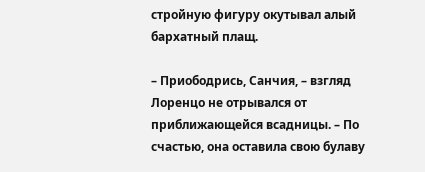стройную фигуру окутывал алый бархатный плащ.

– Приободрись, Санчия, – взгляд Лоренцо не отрывался от приближающейся всадницы. – По счастью, она оставила свою булаву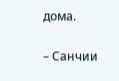дома.

– Санчии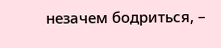незачем бодриться, –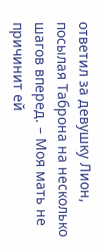ответил за девушку Лион, посылая Таброна на несколько шагов вперед. – Моя мать не причинит ей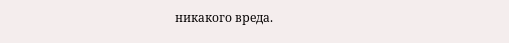никакого вреда.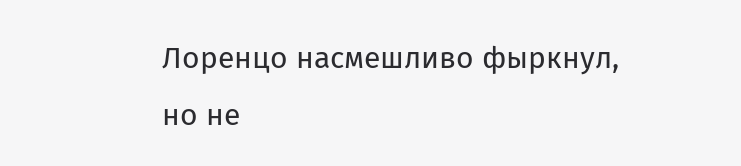Лоренцо насмешливо фыркнул, но не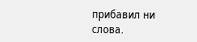прибавил ни слова.